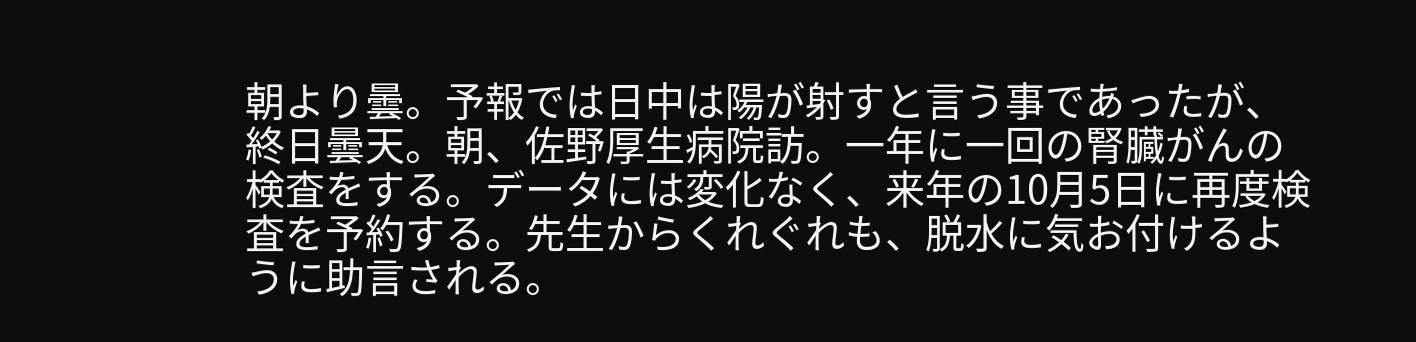朝より曇。予報では日中は陽が射すと言う事であったが、終日曇天。朝、佐野厚生病院訪。一年に一回の腎臓がんの検査をする。データには変化なく、来年の10月5日に再度検査を予約する。先生からくれぐれも、脱水に気お付けるように助言される。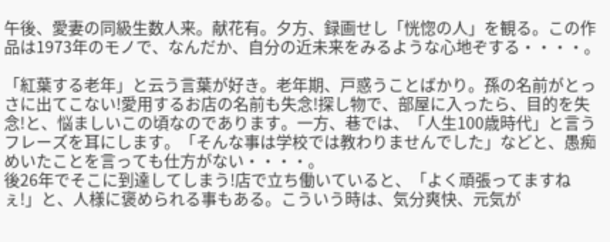午後、愛妻の同級生数人来。献花有。夕方、録画せし「恍惚の人」を観る。この作品は1973年のモノで、なんだか、自分の近未来をみるような心地ぞする・・・・。

「紅葉する老年」と云う言葉が好き。老年期、戸惑うことばかり。孫の名前がとっさに出てこない!愛用するお店の名前も失念!探し物で、部屋に入ったら、目的を失念!と、悩ましいこの頃なのであります。一方、巷では、「人生100歳時代」と言うフレーズを耳にします。「そんな事は学校では教わりませんでした」などと、愚痴めいたことを言っても仕方がない・・・・。
後26年でそこに到達してしまう!店で立ち働いていると、「よく頑張ってますねぇ!」と、人様に褒められる事もある。こういう時は、気分爽快、元気が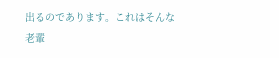出るのであります。これはそんな老輩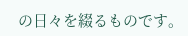の日々を綴るものです。